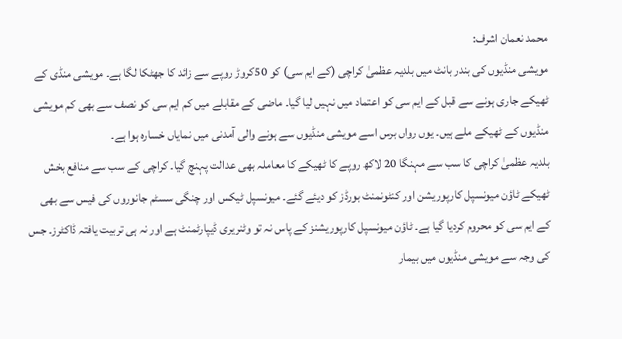محمد نعمان اشرف:
مویشی منڈیوں کی بندر بانٹ میں بلدیہ عظمیٰ کراچی (کے ایم سی) کو 50کروڑ روپے سے زائد کا جھٹکا لگا ہے۔ مویشی منڈی کے ٹھیکے جاری ہونے سے قبل کے ایم سی کو اعتماد میں نہیں لیا گیا۔ ماضی کے مقابلے میں کم ایم سی کو نصف سے بھی کم مویشی منڈیوں کے ٹھیکے ملے ہیں۔ یوں رواں برس اسے مویشی منڈیوں سے ہونے والی آمدنی میں نمایاں خسارہ ہوا ہے۔
بلدیہ عظمیٰ کراچی کا سب سے مہنگا 20 لاکھ روپے کا ٹھیکے کا معاملہ بھی عدالت پہنچ گیا۔ کراچی کے سب سے منافع بخش ٹھیکے ٹاؤن میونسپل کارپوریشن اور کنٹونمنٹ بورڈز کو دیئے گئے۔ میونسپل ٹیکس اور چنگی سسٹم جانوروں کی فیس سے بھی کے ایم سی کو محروم کردیا گیا ہے۔ ٹاؤن میونسپل کارپوریشنز کے پاس نہ تو وٹنریری ڈیپارٹمنٹ ہے اور نہ ہی تربیت یافتہ ڈاکٹرز۔ جس کی وجہ سے مویشی منڈیوں میں بیمار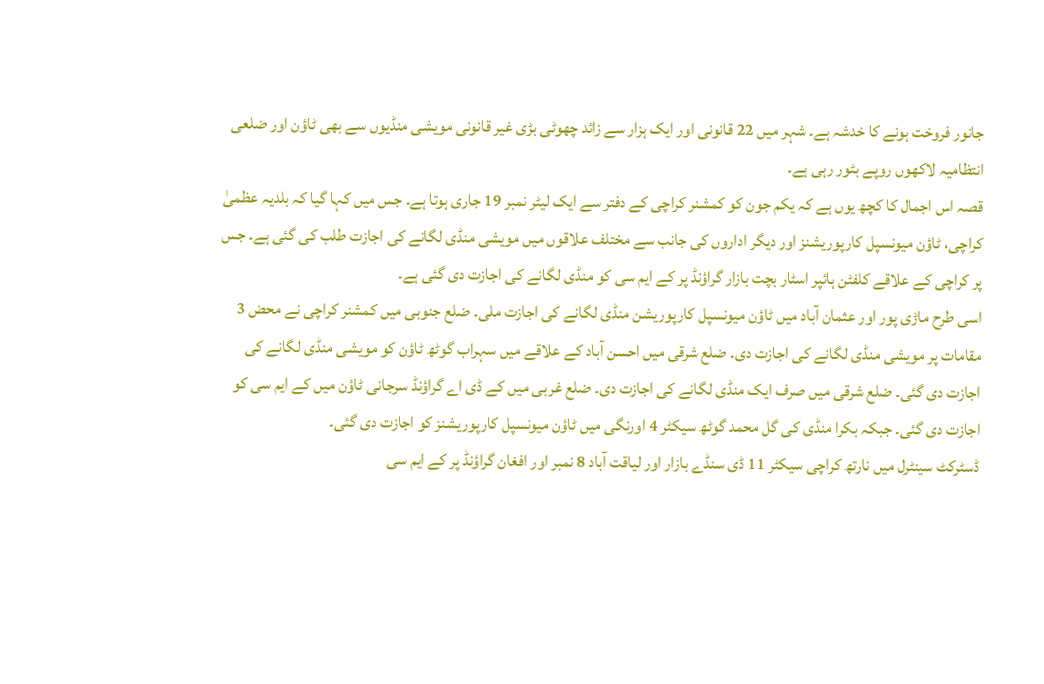جانور فروخت ہونے کا خدشہ ہے۔ شہر میں 22 قانونی اور ایک ہزار سے زائد چھوٹی بڑی غیر قانونی مویشی منڈیوں سے بھی ٹاؤن اور ضلعی انتظامیہ لاکھوں روپے بٹور رہی ہے۔
قصہ اس اجمال کا کچھ یوں ہے کہ یکم جون کو کمشنر کراچی کے دفتر سے ایک لیٹر نمبر 19 جاری ہوتا ہے۔ جس میں کہا گیا کہ بلدیہ عظمیٰ کراچی، ٹاؤن میونسپل کارپوریشنز اور دیگر اداروں کی جانب سے مختلف علاقوں میں مویشی منڈی لگانے کی اجازت طلب کی گئی ہے۔ جس پر کراچی کے علاقے کلفٹن ہائپر اسٹار بچت بازار گراؤنڈ پر کے ایم سی کو منڈی لگانے کی اجازت دی گئی ہے۔
اسی طرح ماڑی پور اور عثمان آباد میں ٹاؤن میونسپل کارپوریشن منڈی لگانے کی اجازت ملی۔ ضلع جنوبی میں کمشنر کراچی نے محض 3 مقامات پر مویشی منڈی لگانے کی اجازت دی۔ ضلع شرقی میں احسن آباد کے علاقے میں سہراب گوٹھ ٹاؤن کو مویشی منڈی لگانے کی اجازت دی گئی۔ ضلع شرقی میں صرف ایک منڈی لگانے کی اجازت دی۔ ضلع غربی میں کے ڈی اے گراؤنڈ سرجانی ٹاؤن میں کے ایم سی کو اجازت دی گئی۔ جبکہ بکرا منڈی کی گل محمد گوٹھ سیکٹر 4 اورنگی میں ٹاؤن میونسپل کارپوریشنز کو اجازت دی گئی۔
ڈسٹرکٹ سینٹرل میں نارتھ کراچی سیکٹر 11 ڈی سنڈے بازار اور لیاقت آباد 8 نمبر اور افغان گراؤنڈ پر کے ایم سی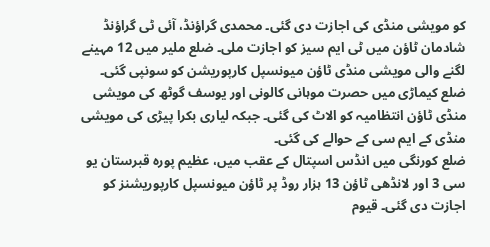کو مویشی منڈی کی اجازت دی گئی۔ محمدی گراؤنڈ، آئی ٹی گراؤنڈ شادمان ٹاؤن میں ٹی ایم سیز کو اجازت ملی۔ ضلع ملیر میں 12 مہینے لگنے والی مویشی منڈی ٹاؤن میونسپل کارپوریشن کو سونپی گئی۔ ضلع کیماڑی میں حصرت موہانی کالونی اور یوسف گوٹھ کی مویشی منڈی ٹاؤن انتظامیہ کو الاٹ کی گئی۔ جبکہ لیاری بکرا پیڑی کی مویشی منڈی کے ایم سی کے حوالے کی گئی۔
ضلع کورنگی میں انڈس اسپتال کے عقب میں، عظیم پورہ قبرستان یو سی 3 اور لانڈھی ٹاؤن 13 ہزار روڈ پر ٹاؤن میونسپل کارپوریشنز کو اجازت دی گئی۔ قیوم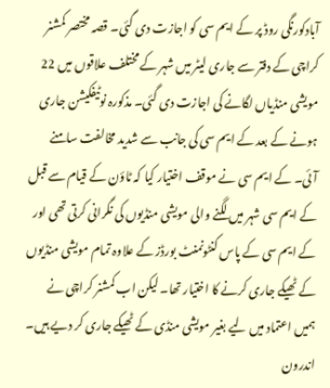آبادکورنگی روڈ پر کے ایم سی کو اجازت دی گئی۔ قصہ مختصر کمشنر کراچی کے دفتر سے جاری لیٹر میں شہر کے مختلف علاقوں میں 22 مویشی منڈیاں لگانے کی اجازت دی گئی۔ مذکورہ نوٹیفکیشن جاری ہونے کے بعد کے ایم سی کی جانب سے شدید مخالفت سامنے آئی۔ کے ایم سی نے موقف اختیار کیا کہ ٹاؤن کے قیام سے قبل کے ایم سی شہر میں لگنے والی مویشی منڈیوں کی نگرانی کرتی تھی اور کے ایم سی کے پاس کنٹونمنٹ بورڈز کے علاوہ تمام مویشی منڈیوں کے ٹھیکے جاری کرنے کا اختیار تھا۔ لیکن اب کمشنر کراچی نے ہمیں اعتماد میں لیے بغیر مویشی منڈی کے ٹھیکے جاری کر دیے ہیں۔
اندرون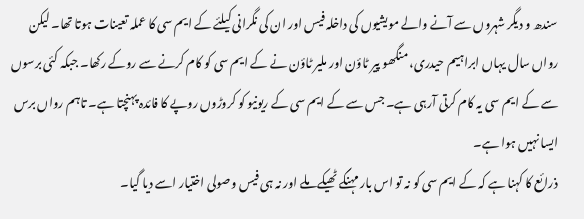سندھ و دیگر شہروں سے آنے والے مویشیوں کی داخلہ فیس اور ان کی نگرانی کیلئے کے ایم سی کا عملہ تعینات ہوتا تھا۔ لیکن رواں سال یہاں ابراہیم حیدری، منگھو پیر ٹاؤن اور ملیر ٹاؤن نے کے ایم سی کو کام کرنے سے روکے رکھا۔ جبکہ کئی برسوں سے کے ایم سی یہ کام کرتی آرہی ہے۔ جس سے کے ایم سی کے ریونیو کو کروڑوں روپے کا فائدہ پہنچتا ہے۔ تاہم رواں برس ایسا نہیں ہوا ہے۔
ذرائع کا کہنا ہے کہ کے ایم سی کو نہ تو اس بار مہنگے ٹھیکے ملے اور نہ ہی فیس وصولی اختیار اسے دیا گیا۔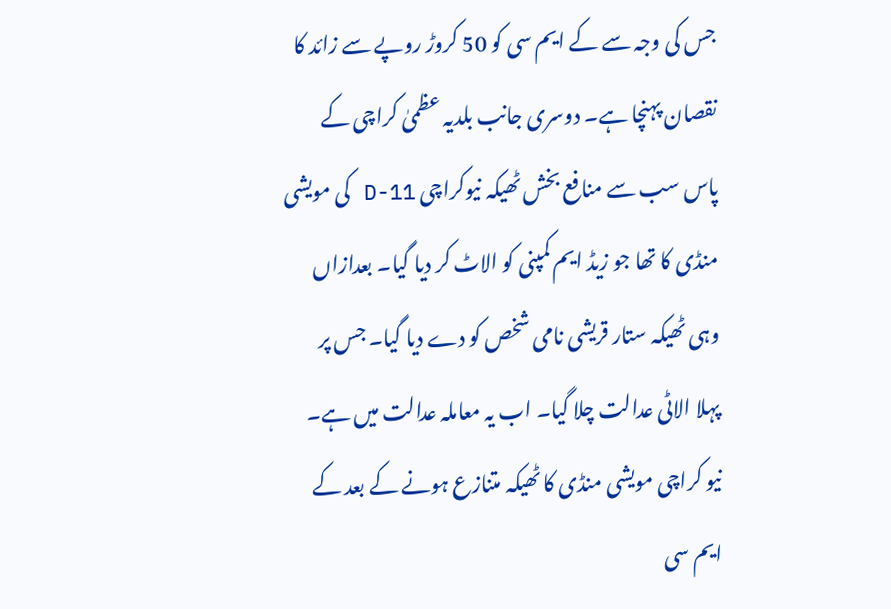جس کی وجہ سے کے ایم سی کو 50 کروڑ روپے سے زائد کا نقصان پہنچا ہے۔ دوسری جانب بلدیہ عظمیٰ کراچی کے پاس سب سے منافع بخش ٹھیکہ نیوکراچی 11-D کی مویشی منڈی کا تھا جو زیڈ ایم کمپنی کو الاٹ کر دیا گیا۔ بعدازاں وہی ٹھیکہ ستار قریشی نامی شخص کو دے دیا گیا۔ جس پر پہلا الاٹی عدالت چلا گیا۔ اب یہ معاملہ عدالت میں ہے۔ نیو کراچی مویشی منڈی کا ٹھیکہ متنازع ہونے کے بعد کے ایم سی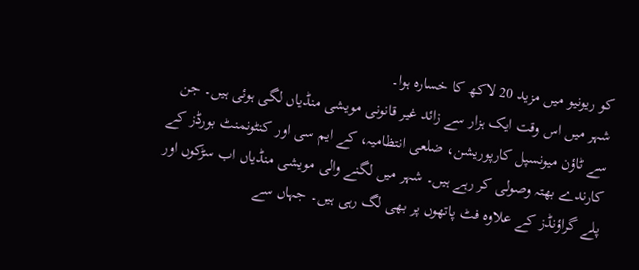کو ریونیو میں مزید 20 لاکھ کا خسارہ ہوا۔
شہر میں اس وقت ایک ہزار سے زائد غیر قانونی مویشی منڈیاں لگی ہوئی ہیں۔ جن سے ٹاؤن میونسپل کارپوریشن، ضلعی انتظامیہ، کے ایم سی اور کنٹونمنٹ بورڈز کے کارندے بھتہ وصولی کر رہے ہیں۔ شہر میں لگنے والی مویشی منڈیاں اب سڑکوں اور پلے گراؤنڈز کے علاوہ فٹ پاتھوں پر بھی لگ رہی ہیں۔ جہاں سے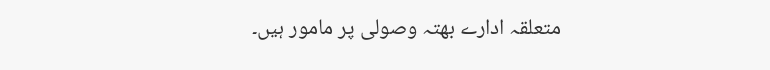متعلقہ ادارے بھتہ وصولی پر مامور ہیں۔